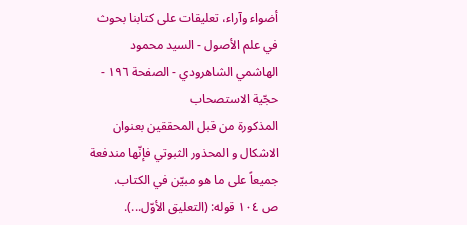أضواء وآراء، تعليقات على كتابنا بحوث في علم الأصول - السيد محمود الهاشمي الشاهرودي - الصفحة ١٩٦ - حجّية الاستصحاب
المذكورة من قبل المحققين بعنوان الاشكال و المحذور الثبوتي فإنّها مندفعة جميعاً على ما هو مبيّن في الكتاب.
ص ١٠٤ قوله: (التعليق الأوّل...).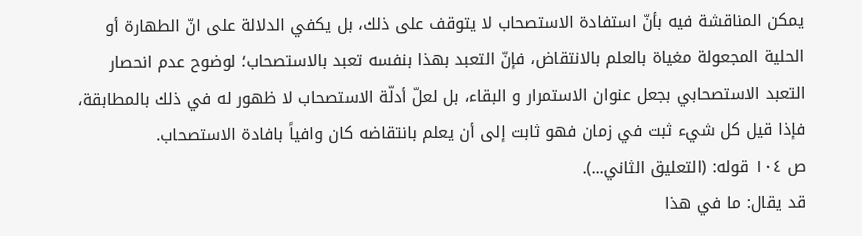يمكن المناقشة فيه بأنّ استفادة الاستصحاب لا يتوقف على ذلك، بل يكفي الدلالة على انّ الطهارة أو الحلية المجعولة مغياة بالعلم بالانتقاض، فإنّ التعبد بهذا بنفسه تعبد بالاستصحاب؛ لوضوح عدم انحصار التعبد الاستصحابي بجعل عنوان الاستمرار و البقاء، بل لعلّ أدلّة الاستصحاب لا ظهور له في ذلك بالمطابقة، فإذا قيل كل شيء ثبت في زمان فهو ثابت إلى أن يعلم بانتقاضه كان وافياً بافادة الاستصحاب.
ص ١٠٤ قوله: (التعليق الثاني...).
قد يقال: ما في هذا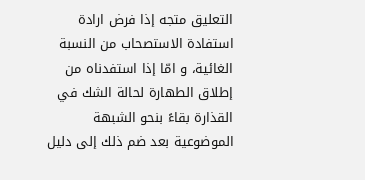التعليق متجه إذا فرض ارادة استفادة الاستصحاب من النسبة الغائية، و امّا إذا استفدناه من إطلاق الطهارة لحالة الشك في القذارة بقاءً بنحو الشبهة الموضوعية بعد ضم ذلك إلى دليل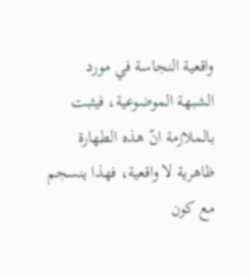واقعية النجاسة في مورد الشبهة الموضوعية، فيثبت بالملازمة انّ هذه الطهارة ظاهرية لا واقعية، فهذا ينسجم مع كون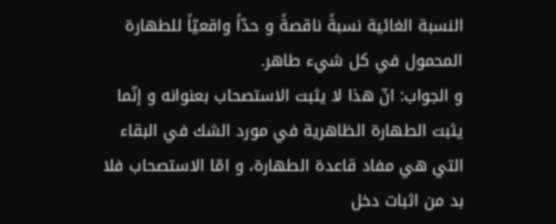النسبة الغائية نسبةً ناقصةً و حدّاً واقعيّاً للطهارة المحمول في كل شيء طاهر.
و الجواب: انّ هذا لا يثبت الاستصحاب بعنوانه و إنّما يثبت الطهارة الظاهرية في مورد الشك في البقاء التي هي مفاد قاعدة الطهارة، و امّا الاستصحاب فلا بد من اثبات دخل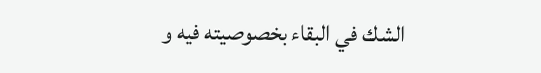الشك في البقاء بخصوصيته فيه و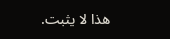هذا لا يثبت.